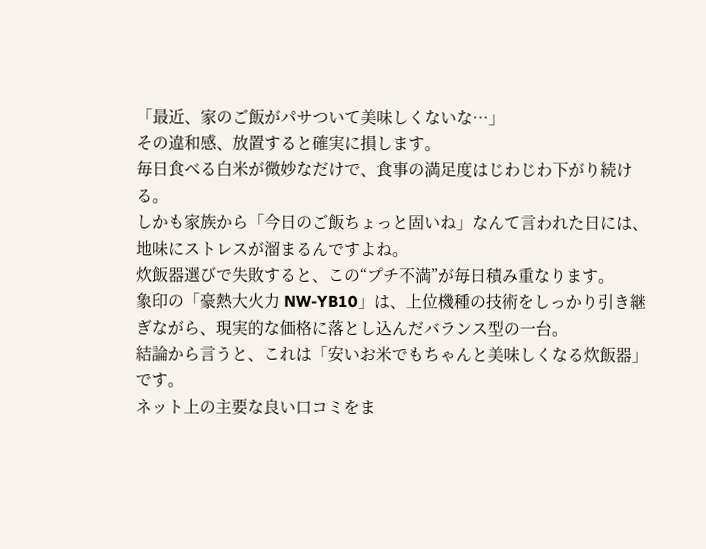「最近、家のご飯がパサついて美味しくないな…」
その違和感、放置すると確実に損します。
毎日食べる白米が微妙なだけで、食事の満足度はじわじわ下がり続ける。
しかも家族から「今日のご飯ちょっと固いね」なんて言われた日には、地味にストレスが溜まるんですよね。
炊飯器選びで失敗すると、この“プチ不満”が毎日積み重なります。
象印の「豪熱大火力 NW-YB10」は、上位機種の技術をしっかり引き継ぎながら、現実的な価格に落とし込んだバランス型の一台。
結論から言うと、これは「安いお米でもちゃんと美味しくなる炊飯器」です。
ネット上の主要な良い口コミをま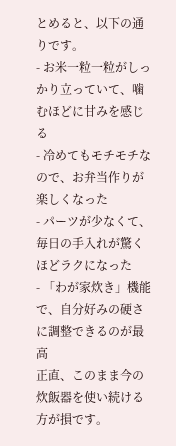とめると、以下の通りです。
- お米一粒一粒がしっかり立っていて、噛むほどに甘みを感じる
- 冷めてもモチモチなので、お弁当作りが楽しくなった
- パーツが少なくて、毎日の手入れが驚くほどラクになった
- 「わが家炊き」機能で、自分好みの硬さに調整できるのが最高
正直、このまま今の炊飯器を使い続ける方が損です。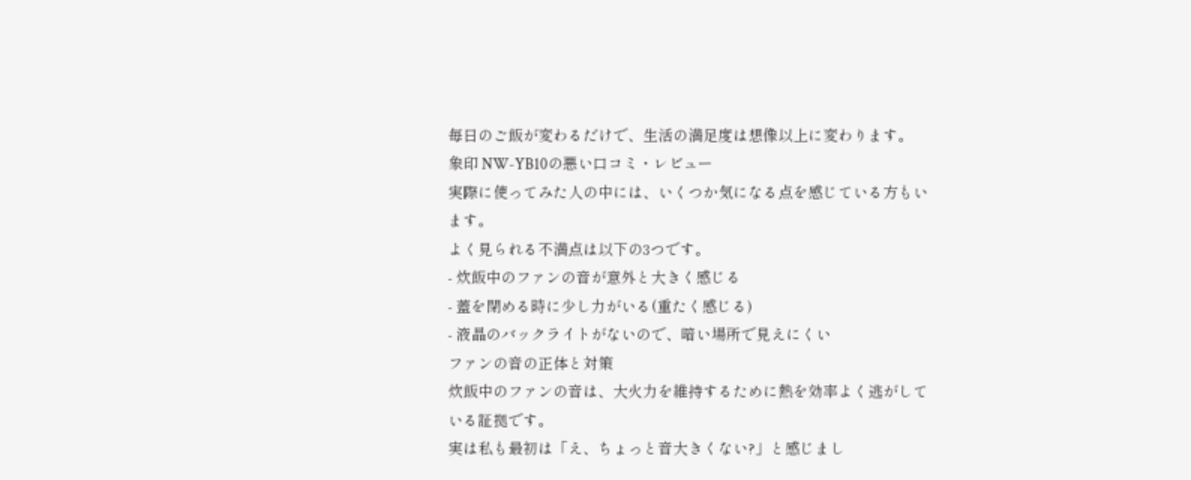毎日のご飯が変わるだけで、生活の満足度は想像以上に変わります。
象印 NW-YB10の悪い口コミ・レビュー
実際に使ってみた人の中には、いくつか気になる点を感じている方もいます。
よく見られる不満点は以下の3つです。
- 炊飯中のファンの音が意外と大きく感じる
- 蓋を閉める時に少し力がいる(重たく感じる)
- 液晶のバックライトがないので、暗い場所で見えにくい
ファンの音の正体と対策
炊飯中のファンの音は、大火力を維持するために熱を効率よく逃がしている証拠です。
実は私も最初は「え、ちょっと音大きくない?」と感じまし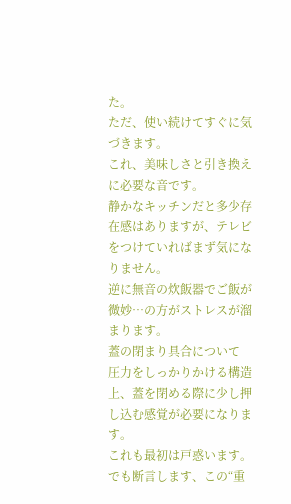た。
ただ、使い続けてすぐに気づきます。
これ、美味しさと引き換えに必要な音です。
静かなキッチンだと多少存在感はありますが、テレビをつけていればまず気になりません。
逆に無音の炊飯器でご飯が微妙…の方がストレスが溜まります。
蓋の閉まり具合について
圧力をしっかりかける構造上、蓋を閉める際に少し押し込む感覚が必要になります。
これも最初は戸惑います。
でも断言します、この“重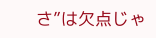さ”は欠点じゃ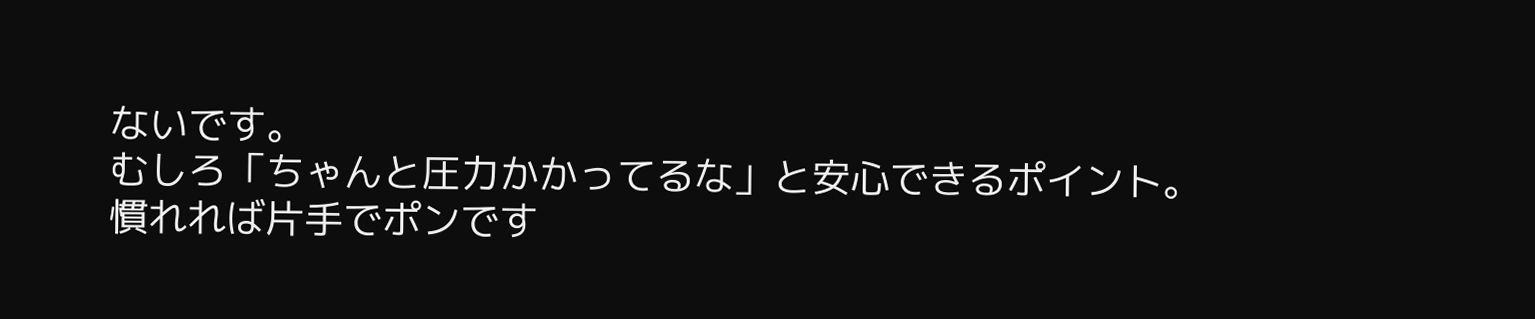ないです。
むしろ「ちゃんと圧力かかってるな」と安心できるポイント。
慣れれば片手でポンです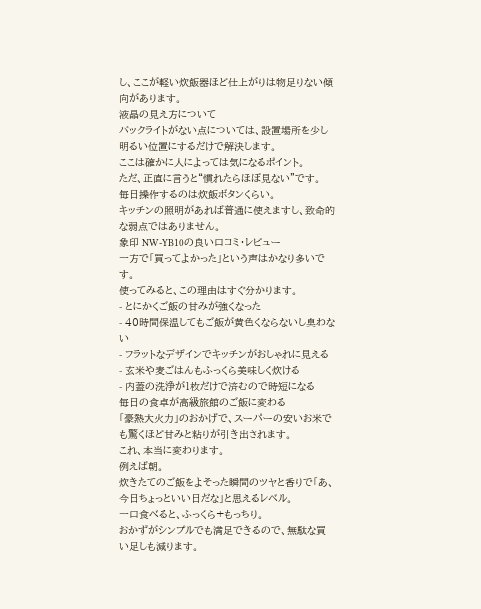し、ここが軽い炊飯器ほど仕上がりは物足りない傾向があります。
液晶の見え方について
バックライトがない点については、設置場所を少し明るい位置にするだけで解決します。
ここは確かに人によっては気になるポイント。
ただ、正直に言うと“慣れたらほぼ見ない”です。
毎日操作するのは炊飯ボタンくらい。
キッチンの照明があれば普通に使えますし、致命的な弱点ではありません。
象印 NW-YB10の良い口コミ・レビュー
一方で「買ってよかった」という声はかなり多いです。
使ってみると、この理由はすぐ分かります。
- とにかくご飯の甘みが強くなった
- 40時間保温してもご飯が黄色くならないし臭わない
- フラットなデザインでキッチンがおしゃれに見える
- 玄米や麦ごはんもふっくら美味しく炊ける
- 内蓋の洗浄が1枚だけで済むので時短になる
毎日の食卓が高級旅館のご飯に変わる
「豪熱大火力」のおかげで、スーパーの安いお米でも驚くほど甘みと粘りが引き出されます。
これ、本当に変わります。
例えば朝。
炊きたてのご飯をよそった瞬間のツヤと香りで「あ、今日ちょっといい日だな」と思えるレベル。
一口食べると、ふっくら+もっちり。
おかずがシンプルでも満足できるので、無駄な買い足しも減ります。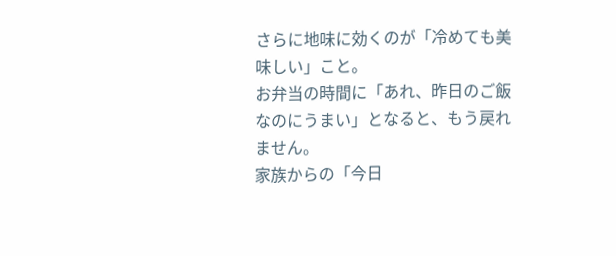さらに地味に効くのが「冷めても美味しい」こと。
お弁当の時間に「あれ、昨日のご飯なのにうまい」となると、もう戻れません。
家族からの「今日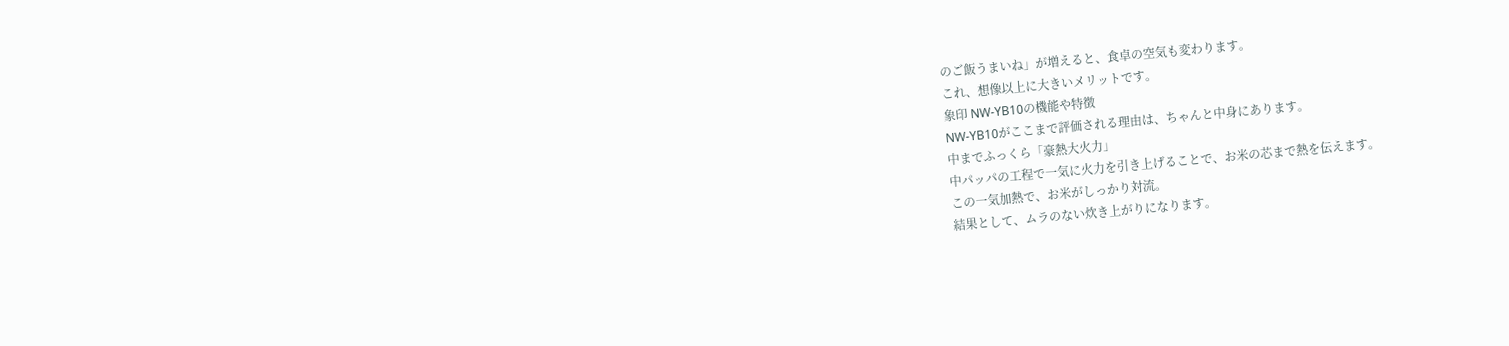のご飯うまいね」が増えると、食卓の空気も変わります。
これ、想像以上に大きいメリットです。
象印 NW-YB10の機能や特徴
NW-YB10がここまで評価される理由は、ちゃんと中身にあります。
中までふっくら「豪熱大火力」
中パッパの工程で一気に火力を引き上げることで、お米の芯まで熱を伝えます。
この一気加熱で、お米がしっかり対流。
結果として、ムラのない炊き上がりになります。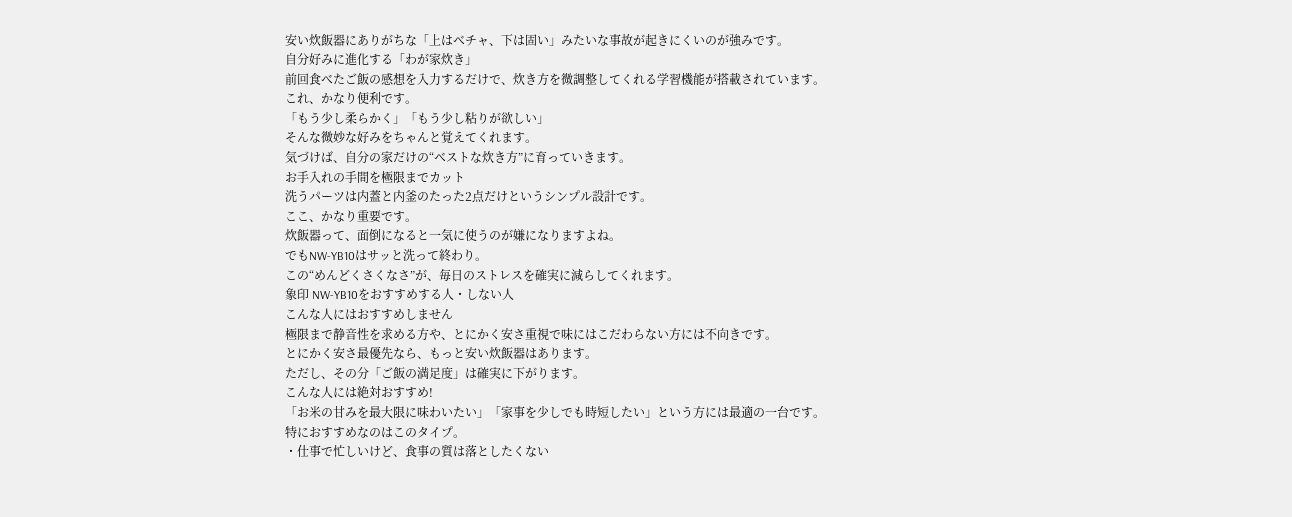安い炊飯器にありがちな「上はベチャ、下は固い」みたいな事故が起きにくいのが強みです。
自分好みに進化する「わが家炊き」
前回食べたご飯の感想を入力するだけで、炊き方を微調整してくれる学習機能が搭載されています。
これ、かなり便利です。
「もう少し柔らかく」「もう少し粘りが欲しい」
そんな微妙な好みをちゃんと覚えてくれます。
気づけば、自分の家だけの“ベストな炊き方”に育っていきます。
お手入れの手間を極限までカット
洗うパーツは内蓋と内釜のたった2点だけというシンプル設計です。
ここ、かなり重要です。
炊飯器って、面倒になると一気に使うのが嫌になりますよね。
でもNW-YB10はサッと洗って終わり。
この“めんどくさくなさ”が、毎日のストレスを確実に減らしてくれます。
象印 NW-YB10をおすすめする人・しない人
こんな人にはおすすめしません
極限まで静音性を求める方や、とにかく安さ重視で味にはこだわらない方には不向きです。
とにかく安さ最優先なら、もっと安い炊飯器はあります。
ただし、その分「ご飯の満足度」は確実に下がります。
こんな人には絶対おすすめ!
「お米の甘みを最大限に味わいたい」「家事を少しでも時短したい」という方には最適の一台です。
特におすすめなのはこのタイプ。
・仕事で忙しいけど、食事の質は落としたくない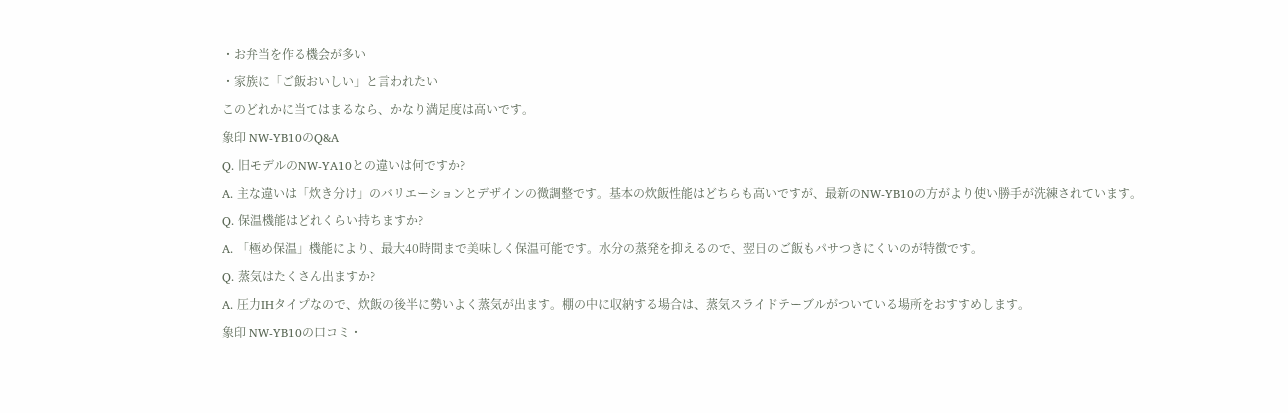・お弁当を作る機会が多い
・家族に「ご飯おいしい」と言われたい
このどれかに当てはまるなら、かなり満足度は高いです。
象印 NW-YB10のQ&A
Q. 旧モデルのNW-YA10との違いは何ですか?
A. 主な違いは「炊き分け」のバリエーションとデザインの微調整です。基本の炊飯性能はどちらも高いですが、最新のNW-YB10の方がより使い勝手が洗練されています。
Q. 保温機能はどれくらい持ちますか?
A. 「極め保温」機能により、最大40時間まで美味しく保温可能です。水分の蒸発を抑えるので、翌日のご飯もパサつきにくいのが特徴です。
Q. 蒸気はたくさん出ますか?
A. 圧力IHタイプなので、炊飯の後半に勢いよく蒸気が出ます。棚の中に収納する場合は、蒸気スライドテーブルがついている場所をおすすめします。
象印 NW-YB10の口コミ・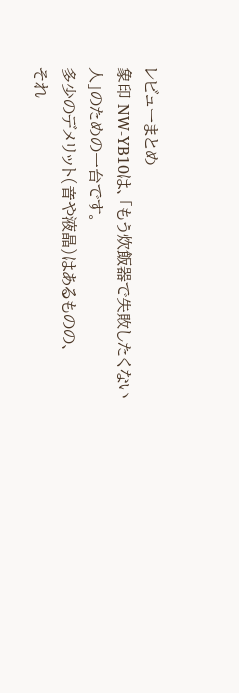レビューまとめ
象印 NW-YB10は、「もう炊飯器で失敗したくない人」のための一台です。
多少のデメリット(音や液晶)はあるものの、
それ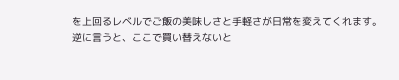を上回るレベルでご飯の美味しさと手軽さが日常を変えてくれます。
逆に言うと、ここで買い替えないと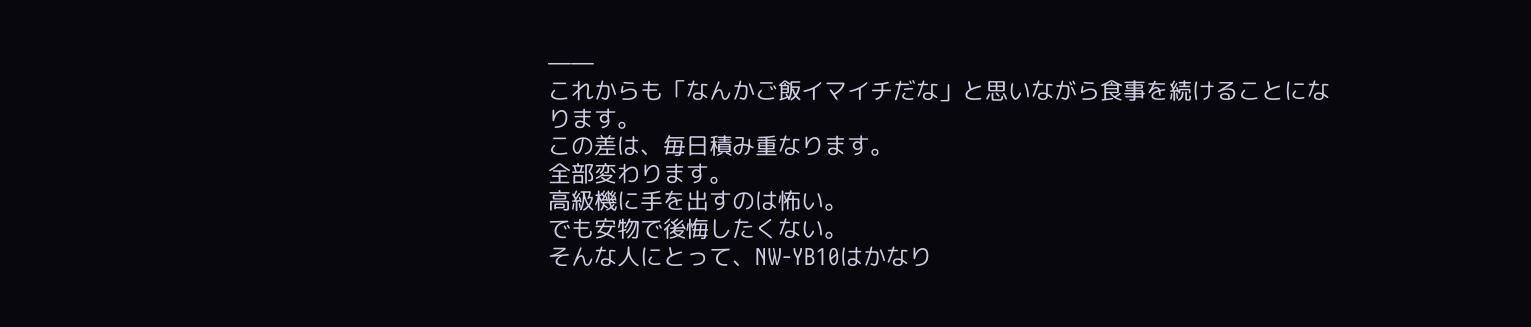――
これからも「なんかご飯イマイチだな」と思いながら食事を続けることになります。
この差は、毎日積み重なります。
全部変わります。
高級機に手を出すのは怖い。
でも安物で後悔したくない。
そんな人にとって、NW-YB10はかなり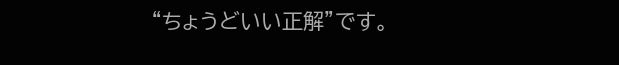“ちょうどいい正解”です。